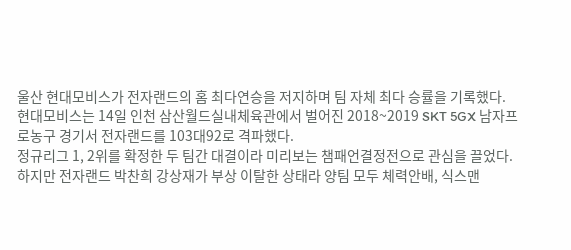울산 현대모비스가 전자랜드의 홈 최다연승을 저지하며 팀 자체 최다 승률을 기록했다.
현대모비스는 14일 인천 삼산월드실내체육관에서 벌어진 2018~2019 SKT 5GX 남자프로농구 경기서 전자랜드를 103대92로 격파했다.
정규리그 1, 2위를 확정한 두 팀간 대결이라 미리보는 챔패언결정전으로 관심을 끌었다.
하지만 전자랜드 박찬희 강상재가 부상 이탈한 상태라 양팀 모두 체력안배, 식스맨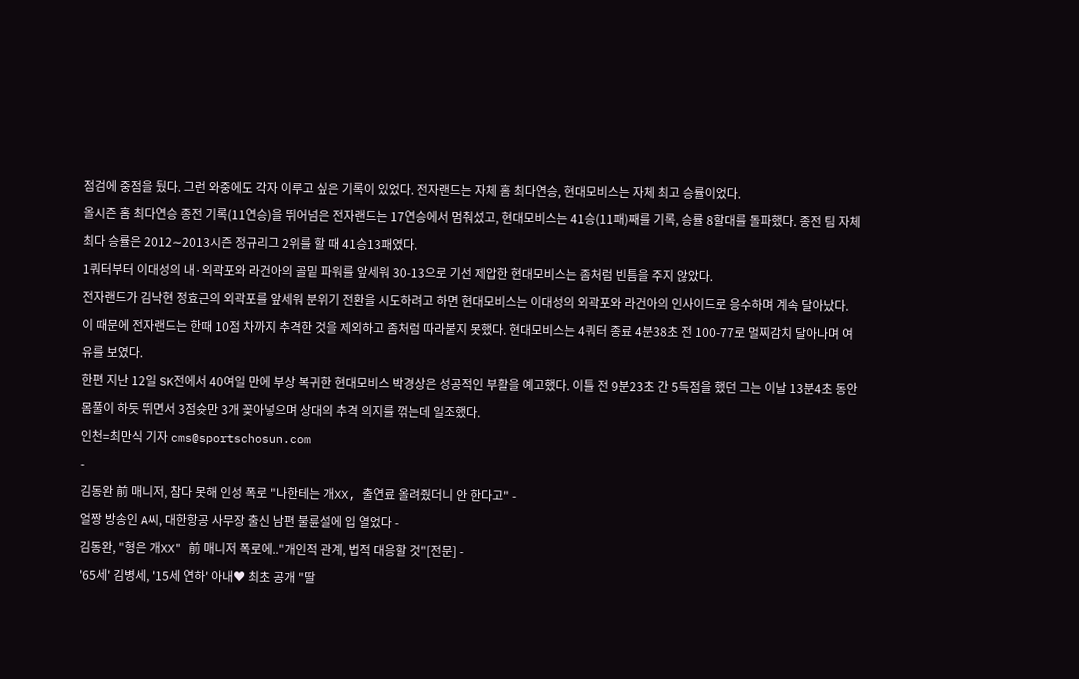점검에 중점을 뒀다. 그런 와중에도 각자 이루고 싶은 기록이 있었다. 전자랜드는 자체 홈 최다연승, 현대모비스는 자체 최고 승률이었다.
올시즌 홈 최다연승 종전 기록(11연승)을 뛰어넘은 전자랜드는 17연승에서 멈춰섰고, 현대모비스는 41승(11패)째를 기록, 승률 8할대를 돌파했다. 종전 팀 자체 최다 승률은 2012∼2013시즌 정규리그 2위를 할 때 41승13패였다.
1쿼터부터 이대성의 내·외곽포와 라건아의 골밑 파워를 앞세워 30-13으로 기선 제압한 현대모비스는 좀처럼 빈틈을 주지 않았다.
전자랜드가 김낙현 정효근의 외곽포를 앞세워 분위기 전환을 시도하려고 하면 현대모비스는 이대성의 외곽포와 라건아의 인사이드로 응수하며 계속 달아났다.
이 때문에 전자랜드는 한때 10점 차까지 추격한 것을 제외하고 좀처럼 따라붙지 못했다. 현대모비스는 4쿼터 종료 4분38초 전 100-77로 멀찌감치 달아나며 여유를 보였다.
한편 지난 12일 SK전에서 40여일 만에 부상 복귀한 현대모비스 박경상은 성공적인 부활을 예고했다. 이틀 전 9분23초 간 5득점을 했던 그는 이날 13분4초 동안 몸풀이 하듯 뛰면서 3점슛만 3개 꽂아넣으며 상대의 추격 의지를 꺾는데 일조했다.
인천=최만식 기자 cms@sportschosun.com
-
김동완 前 매니저, 참다 못해 인성 폭로 "나한테는 개XX, 출연료 올려줬더니 안 한다고" -
얼짱 방송인 A씨, 대한항공 사무장 출신 남편 불륜설에 입 열었다 -
김동완, "형은 개XX" 前 매니저 폭로에.."개인적 관계, 법적 대응할 것"[전문] -
'65세' 김병세, '15세 연하' 아내♥ 최초 공개 "딸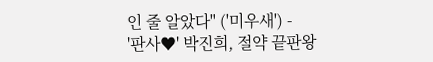인 줄 알았다" ('미우새') -
'판사♥' 박진희, 절약 끝판왕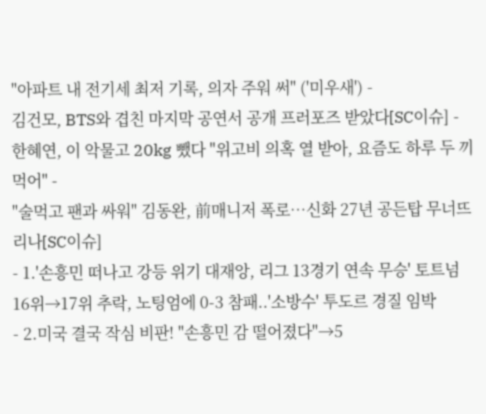"아파트 내 전기세 최저 기록, 의자 주워 써" ('미우새') -
김건모, BTS와 겹친 마지막 공연서 공개 프러포즈 받았다[SC이슈] -
한혜연, 이 악물고 20kg 뺐다 "위고비 의혹 열 받아, 요즘도 하루 두 끼 먹어" -
"술먹고 팬과 싸워" 김동완, 前매니저 폭로…신화 27년 공든탑 무너뜨리나[SC이슈]
- 1.'손흥민 떠나고 강등 위기 대재앙, 리그 13경기 연속 무승' 토트넘 16위→17위 추락, 노팅엄에 0-3 참패..'소방수' 투도르 경질 임박
- 2.미국 결국 작심 비판! "손흥민 감 떨어졌다"→5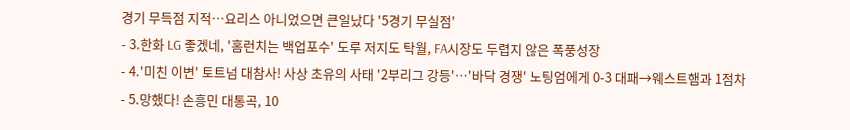경기 무득점 지적…요리스 아니었으면 큰일났다 '5경기 무실점'
- 3.한화 LG 좋겠네, '홈런치는 백업포수' 도루 저지도 탁월, FA시장도 두렵지 않은 폭풍성장
- 4.'미친 이변' 토트넘 대참사! 사상 초유의 사태 '2부리그 강등'…'바닥 경쟁' 노팅엄에게 0-3 대패→웨스트햄과 1점차
- 5.망했다! 손흥민 대통곡, 10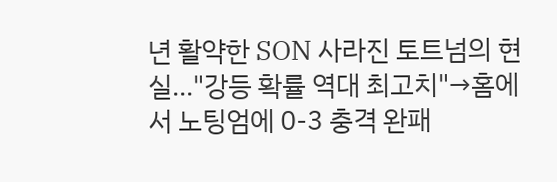년 활약한 SON 사라진 토트넘의 현실..."강등 확률 역대 최고치"→홈에서 노팅엄에 0-3 충격 완패